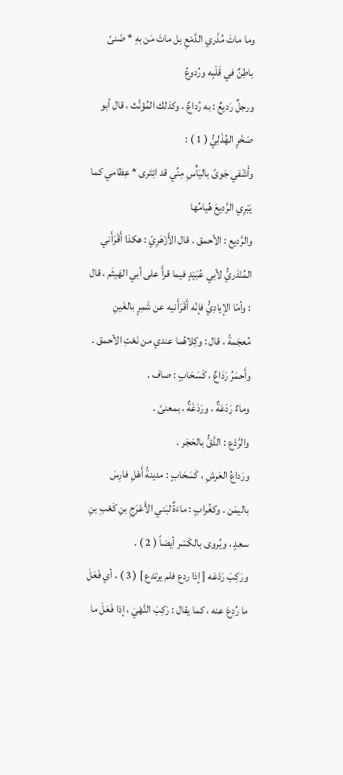وما ماتَ مُذْري الدَّمْعِ بل ماتَ مَن بهِ * ضَنىً باطِنٌ في قَلْبِه ورُدوعُ
ورجلٌ رَديعٌ : به رُداعٌ ، وكذلك المُؤنَّث ، قال أبو صَخْرٍ الهُذَلِيُّ ( 1 ) :
وأَشْفي جَوىً باليَأْسِ مِنِّي قد ابْتَرى * عِظامي كما يَبْرِي الرَّديعَ هُيامُها
والرَّديع : الأحمق . قال الأَزْهَرِيّ : هكذا أَقْرَأَني المُنْذريُّ لأبي عُبَيْدٍ فيما قرأَ على أبي الهَيثَم ، قال : وأمّا الإيادِيُّ فإنّه أَقْرَأَنيه عن شَمِرٍ بالغَينِ مُعجَمةً ، قال : وكِلاهُما عندي من نَعْتِ الأحمق .
وأَحمَرُ رَدَاعٌ ، كَسَحَابٍ : صاف .
وماءٌ رَدَعَةٌ ، ورَدَغَةٌ ، بمعنىً .
والرَّدْع : الدَّقُّ بالحَجَر .
ورَداعُ العَرشِ ، كَسَحَابٍ : مدينةُ أَهْلِ فارِسَ باليمَن . وكغُرابٍ : ماءَةٌ لبَني الأَعْرَجِ بنِ كَعْبِ بنِ سعدٍ ، ويُروى بالكَسْر أيضاً ( 2 ) .
ورَكِبَ رَدْعَه [ إذا ردع فلم يرتدع ] ( 3 ) ، أي فَعَلَ ما رُدِعَ عنه ، كما يقال : رَكِبَ النَّهْيَ ، إذا فَعَلَ ما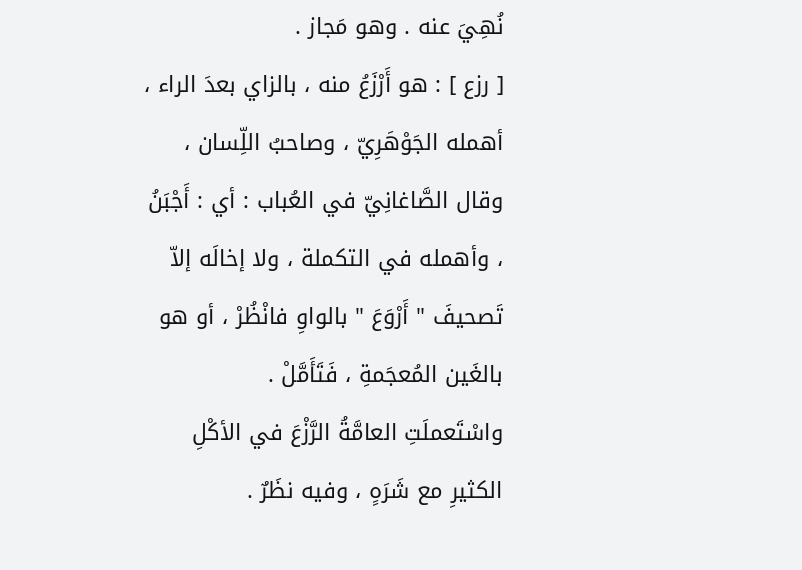نُهِيَ عنه . وهو مَجاز .
[ رزع ] : هو أَرْزَعُ منه ، بالزاي بعدَ الراء ، أهمله الجَوْهَرِيّ ، وصاحبُ اللِّسان ، وقال الصَّاغانِيّ في العُباب : أي : أَجْبَنُ ، وأهمله في التكملة ، ولا إخالَه إلاّ تَصحيفَ " أَرْوَعَ " بالواوِ فانْظُرْ ، أو هو بالغَين المُعجَمةِ ، فَتَأَمَّلْ .
واسْتَعملَتِ العامَّةُ الرَّزْعَ في الأكْلِ الكثيرِ مع شَرَهٍ ، وفيه نظَرٌ .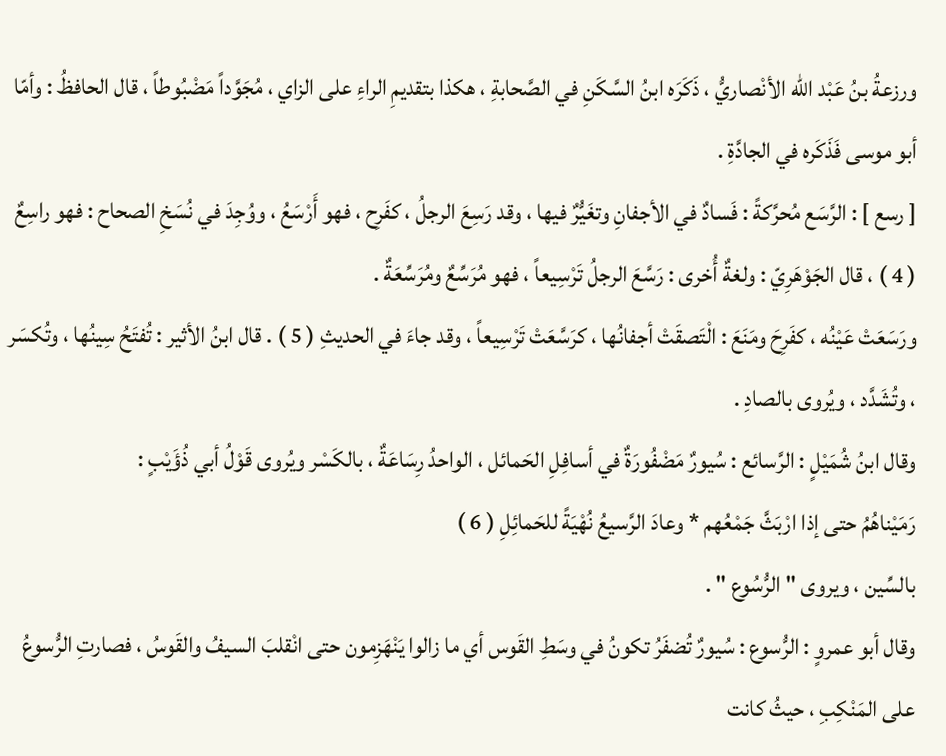ورزعةُ بنُ عَبْد الله الأنْصاريُّ ، ذَكَرَه ابنُ السَّكَنِ في الصَّحابةِ ، هكذا بتقديمِ الراءِ على الزاي ، مُجَوَّداً مَضْبُوطاً ، قال الحافظُ : وأمّا أبو موسى فَذَكَره في الجادَّةِ .
[ رسع ] : الرَّسَع مُحرَّكةً : فَسادٌ في الأجفانِ وتغَيُّرٌ فيها ، وقد رَسِعَ الرجلُ ، كفَرِح ، فهو أَرْسَعُ ، ووُجِدَ في نُسَخِ الصحاح : فهو راسِعٌ ( 4 ) ، قال الجَوْهَرِيّ : ولغةٌ أُخرى : رَسَّعَ الرجلُ تَرْسِيعاً ، فهو مُرَسِّعٌ ومُرَسِّعَةٌ .
ورَسَعَتْ عَيْنُه ، كفَرِحَ ومَنَعَ : الْتَصقَتْ أجفانُها ، كرَسَّعَتْ تَرْسِيعاً ، وقد جاءَ في الحديثِ ( 5 ) . قال ابنُ الأثير : تُفتَحُ سِينُها ، وتُكسَر ، وتُشَدَّد ، ويُروى بالصادِ .
وقال ابنُ شُمَيْلٍ : الرَّسائع : سُيورٌ مَضْفُورَةٌ في أسافِلِ الحَمائل ، الواحدُ رِسَاعَةٌ ، بالكَسْر ويُروى قَوْلُ أبي ذُؤَيْبٍ :
رَمَيْناهُمُ حتى إذا ارْبَثَّ جَمْعُهم * وعادَ الرَّسيعُ نُهْيَةً للحَمائِلِ ( 6 )
بالسِّين ، ويروى " الرُّسُوع " .
وقال أبو عمروٍ : الرُّسوع : سُيورٌ تُضفَرُ تكونُ في وسَطِ القَوس أي ما زالوا يَنْهَزِمون حتى انْقلبَ السيفُ والقَوسُ ، فصارتِ الرُّسوعُ على المَنْكِبِ ، حيثُ كانت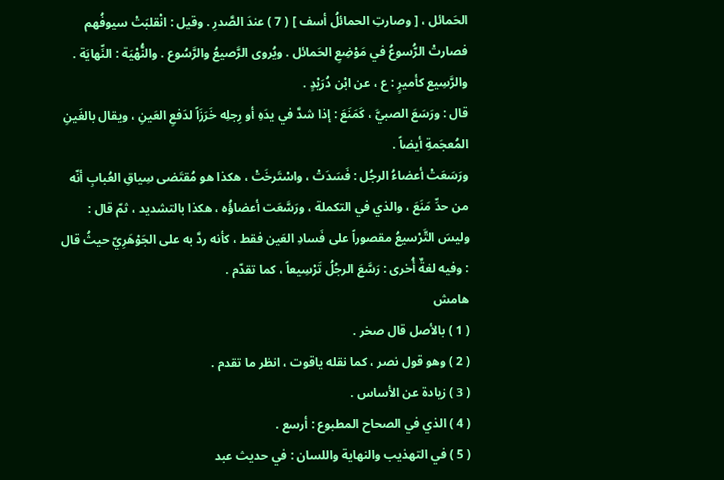الحَمائل ، [ وصارتِ الحمائلُ أسف ] ( 7 ) عندَ الصَّدرِ . وقيل : انْقلبَتْ سيوفُهم فصارتْ الرُّسوعُ في مَوْضِعِ الحَمائل . ويُروى الرَّصيعُ والرَّسُوع . والنُّهْيَة : النِّهايَة .
والرَّسِيع كأميرٍ : ع ، عن ابْن دُرَيْدٍ .
قال : ورَسَعَ الصبيَّ ، كَمَنَعَ : إذا شدَّ في يدَهِ أو رِجلِه خَرَزَاً لدَفعِ العَينِ ، ويقال بالغَينِ المُعجَمةِ أيضاً .
ورَسَعَتْ أعضاءُ الرجُل : فَسَدَتْ ، واسْتَرخَتْ ، هكذا هو مُقتَضى سِياقِ العُبابِ أنّه من حدِّ مَنَعَ ، والذي في التكملة ، ورَسَّعَت أعضاؤُه ، هكذا بالتشديد ، ثمّ قال : وليسَ التَّرْسيعُ مقصوراً على فَسادِ العَين فقط ، كأنه ردَّ به على الجَوْهَرِيّ حيثُ قال : وفيه لغةٌ أُخرى : رَسَّعَ الرجُلُ تَرْسِيعاً ، كما تقدّم .
هامش
( 1 ) بالأصل قال صخر .
( 2 ) وهو قول نصر ، كما نقله ياقوت ، انظر ما تقدم .
( 3 ) زيادة عن الأساس .
( 4 ) الذي في الصحاح المطبوع : أرسع .
( 5 ) في التهذيب والنهاية واللسان : في حديث عبد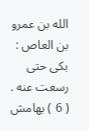الله بن عمرو بن العاص : بكى حتى رسعت عنه .
( 6 ) بهامش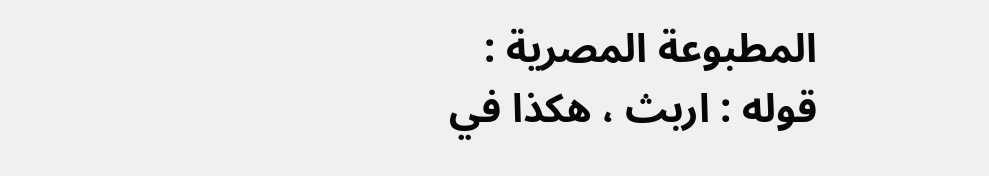المطبوعة المصرية : قوله : اربث ، هكذا في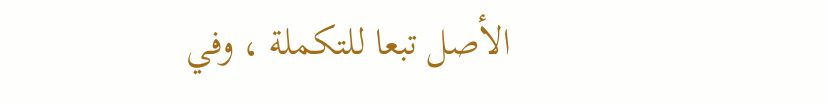الأصل تبعا للتكملة ، وفي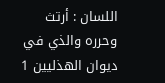اللسان : أرتث وحرره والذي في ديوان الهذليين 1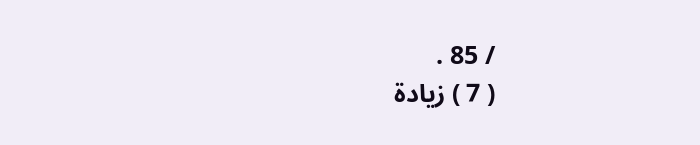/ 85 .
( 7 ) زيادة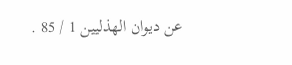عن ديوان الهذليين 1 / 85 .